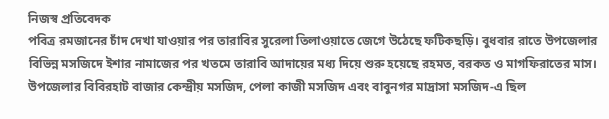নিজস্ব প্রতিবেদক
পবিত্র রমজানের চাঁদ দেখা যাওয়ার পর তারাবির সুরেলা তিলাওয়াতে জেগে উঠেছে ফটিকছড়ি। বুধবার রাতে উপজেলার বিভিন্ন মসজিদে ইশার নামাজের পর খতমে তারাবি আদায়ের মধ্য দিয়ে শুরু হয়েছে রহমত, বরকত ও মাগফিরাতের মাস।
উপজেলার বিবিরহাট বাজার কেন্দ্রীয় মসজিদ, পেলা কাজী মসজিদ এবং বাবুনগর মাদ্রাসা মসজিদ-এ ছিল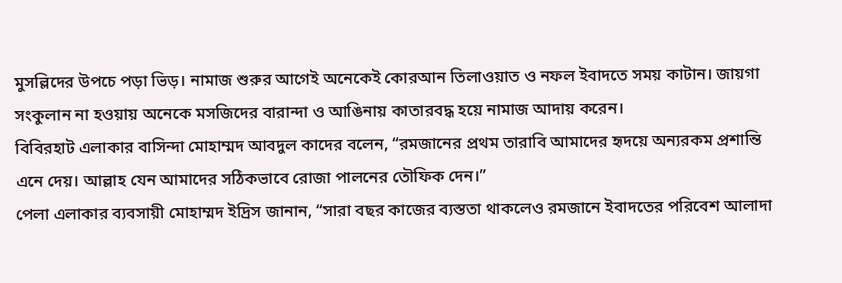মুসল্লিদের উপচে পড়া ভিড়। নামাজ শুরুর আগেই অনেকেই কোরআন তিলাওয়াত ও নফল ইবাদতে সময় কাটান। জায়গা সংকুলান না হওয়ায় অনেকে মসজিদের বারান্দা ও আঙিনায় কাতারবদ্ধ হয়ে নামাজ আদায় করেন।
বিবিরহাট এলাকার বাসিন্দা মোহাম্মদ আবদুল কাদের বলেন, “রমজানের প্রথম তারাবি আমাদের হৃদয়ে অন্যরকম প্রশান্তি এনে দেয়। আল্লাহ যেন আমাদের সঠিকভাবে রোজা পালনের তৌফিক দেন।”
পেলা এলাকার ব্যবসায়ী মোহাম্মদ ইদ্রিস জানান, “সারা বছর কাজের ব্যস্ততা থাকলেও রমজানে ইবাদতের পরিবেশ আলাদা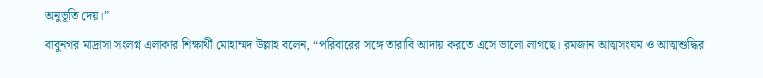অনুভূতি দেয়।”
বাবুনগর মাদ্রাসা সংলগ্ন এলাকার শিক্ষার্থী মোহাম্মদ উল্লাহ বলেন, “পরিবারের সঙ্গে তারাবি আদায় করতে এসে ভালো লাগছে। রমজান আত্মসংযম ও আত্মশুদ্ধির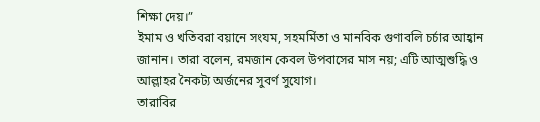শিক্ষা দেয়।”
ইমাম ও খতিবরা বয়ানে সংযম, সহমর্মিতা ও মানবিক গুণাবলি চর্চার আহ্বান জানান। তারা বলেন, রমজান কেবল উপবাসের মাস নয়; এটি আত্মশুদ্ধি ও আল্লাহর নৈকট্য অর্জনের সুবর্ণ সুযোগ।
তারাবির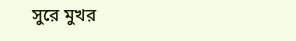সুরে মুখর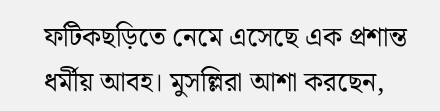ফটিকছড়িতে নেমে এসেছে এক প্রশান্ত ধর্মীয় আবহ। মুসল্লিরা আশা করছেন,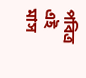পবিত্র এই মাস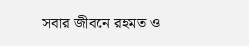সবার জীবনে রহমত ও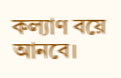কল্যাণ বয়ে আনবে।